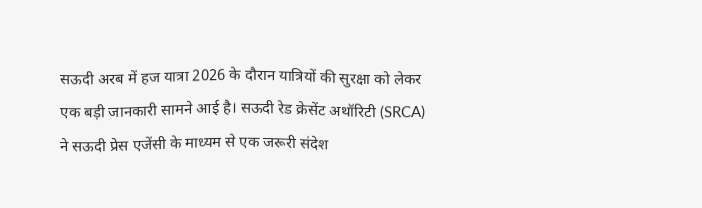सऊदी अरब में हज यात्रा 2026 के दौरान यात्रियों की सुरक्षा को लेकर एक बड़ी जानकारी सामने आई है। सऊदी रेड क्रेसेंट अथॉरिटी (SRCA) ने सऊदी प्रेस एजेंसी के माध्यम से एक जरूरी संदेश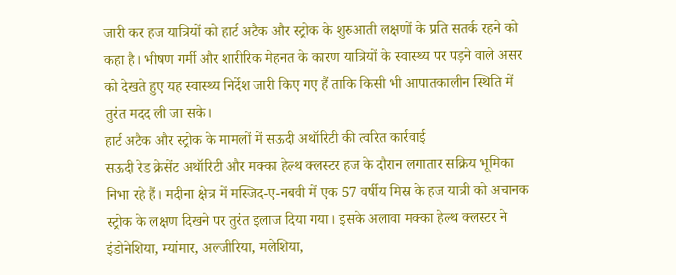जारी कर हज यात्रियों को हार्ट अटैक और स्ट्रोक के शुरुआती लक्षणों के प्रति सतर्क रहने को कहा है। भीषण गर्मी और शारीरिक मेहनत के कारण यात्रियों के स्वास्थ्य पर पड़ने वाले असर को देखते हुए यह स्वास्थ्य निर्देश जारी किए गए हैं ताकि किसी भी आपातकालीन स्थिति में तुरंत मदद ली जा सके।
हार्ट अटैक और स्ट्रोक के मामलों में सऊदी अथॉरिटी की त्वरित कार्रवाई
सऊदी रेड क्रेसेंट अथॉरिटी और मक्का हेल्थ क्लस्टर हज के दौरान लगातार सक्रिय भूमिका निभा रहे हैं। मदीना क्षेत्र में मस्जिद-ए-नबवी में एक 57 वर्षीय मिस्र के हज यात्री को अचानक स्ट्रोक के लक्षण दिखने पर तुरंत इलाज दिया गया। इसके अलावा मक्का हेल्थ क्लस्टर ने इंडोनेशिया, म्यांमार, अल्जीरिया, मलेशिया,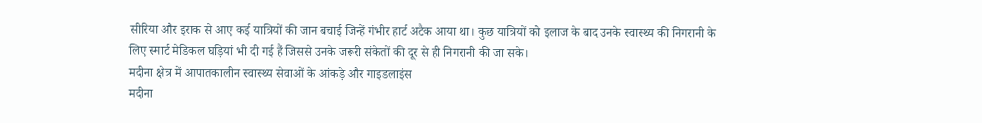सीरिया और इराक से आए कई यात्रियों की जान बचाई जिन्हें गंभीर हार्ट अटैक आया था। कुछ यात्रियों को इलाज के बाद उनके स्वास्थ्य की निगरानी के लिए स्मार्ट मेडिकल घड़ियां भी दी गई हैं जिससे उनके जरूरी संकेतों की दूर से ही निगरानी की जा सके।
मदीना क्षेत्र में आपातकालीन स्वास्थ्य सेवाओं के आंकड़े और गाइडलाइंस
मदीना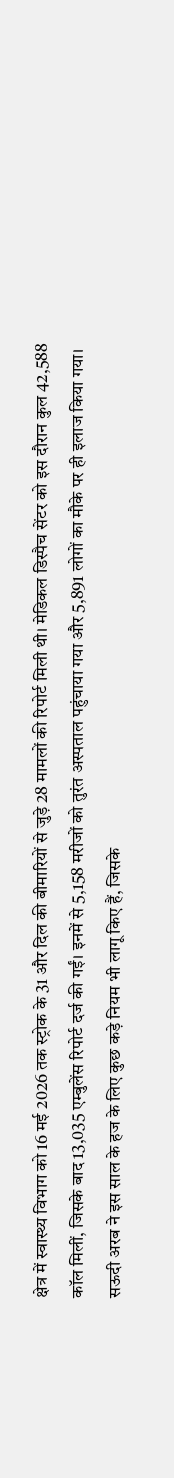क्षेत्र में स्वास्थ्य विभाग को 16 मई 2026 तक स्ट्रोक के 31 और दिल की बीमारियों से जुड़े 28 मामलों की रिपोर्ट मिली थी। मेडिकल डिस्पैच सेंटर को इस दौरान कुल 42,588 कॉल मिलीं, जिसके बाद 13,035 एम्बुलेंस रिपोर्ट दर्ज की गईं। इनमें से 5,158 मरीजों को तुरंत अस्पताल पहुंचाया गया और 5,891 लोगों का मौके पर ही इलाज किया गया। सऊदी अरब ने इस साल के हज के लिए कुछ कड़े नियम भी लागू किए हैं, जिसके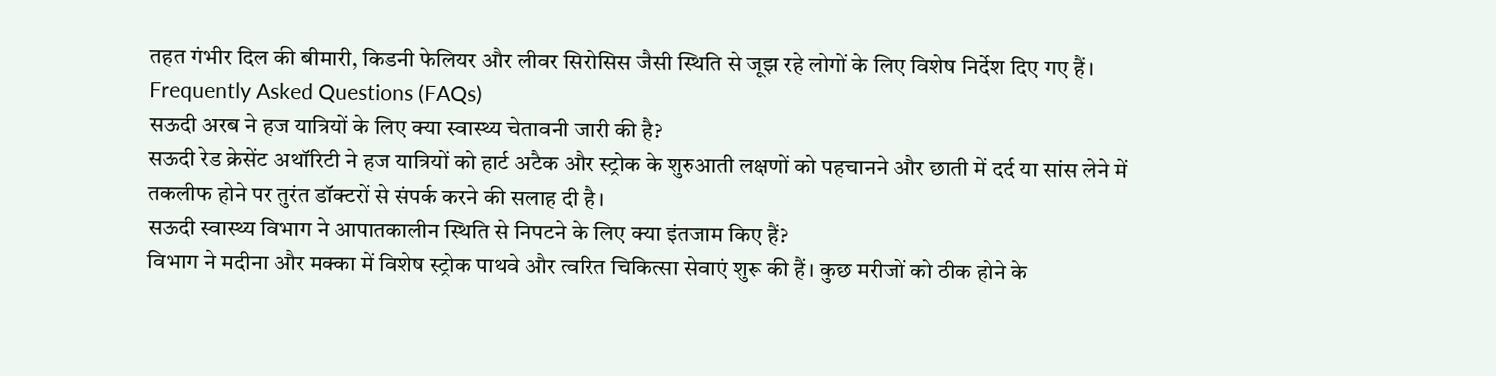तहत गंभीर दिल की बीमारी, किडनी फेलियर और लीवर सिरोसिस जैसी स्थिति से जूझ रहे लोगों के लिए विशेष निर्देश दिए गए हैं।
Frequently Asked Questions (FAQs)
सऊदी अरब ने हज यात्रियों के लिए क्या स्वास्थ्य चेतावनी जारी की है?
सऊदी रेड क्रेसेंट अथॉरिटी ने हज यात्रियों को हार्ट अटैक और स्ट्रोक के शुरुआती लक्षणों को पहचानने और छाती में दर्द या सांस लेने में तकलीफ होने पर तुरंत डॉक्टरों से संपर्क करने की सलाह दी है।
सऊदी स्वास्थ्य विभाग ने आपातकालीन स्थिति से निपटने के लिए क्या इंतजाम किए हैं?
विभाग ने मदीना और मक्का में विशेष स्ट्रोक पाथवे और त्वरित चिकित्सा सेवाएं शुरू की हैं। कुछ मरीजों को ठीक होने के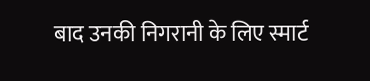बाद उनकी निगरानी के लिए स्मार्ट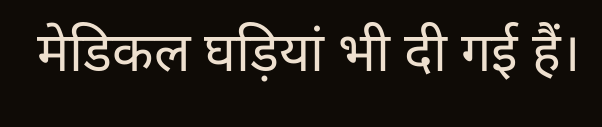मेडिकल घड़ियां भी दी गई हैं।